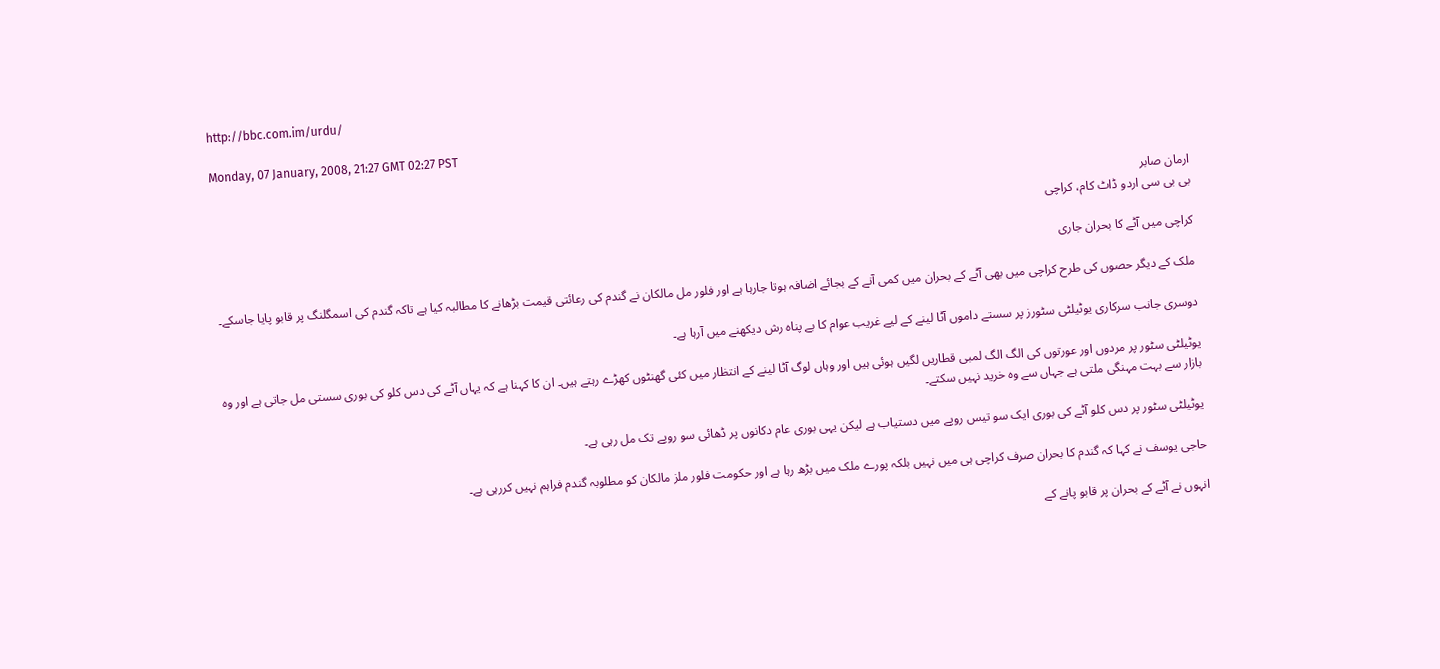http://bbc.com.im/urdu/

Monday, 07 January, 2008, 21:27 GMT 02:27 PST

ارمان صابر
بی بی سی اردو ڈاٹ کام، کراچی

کراچی میں آٹے کا بحران جاری

ملک کے دیگر حصوں کی طرح کراچی میں بھی آٹے کے بحران میں کمی آنے کے بجائے اضافہ ہوتا جارہا ہے اور فلور مل مالکان نے گندم کی رعائتی قیمت بڑھانے کا مطالبہ کیا ہے تاکہ گندم کی اسمگلنگ پر قابو پایا جاسکے۔

دوسری جانب سرکاری یوٹیلٹی سٹورز پر سستے داموں آٹا لینے کے لیے غریب عوام کا بے پناہ رش دیکھنے میں آرہا ہے۔

یوٹیلٹی سٹور پر مردوں اور عورتوں کی الگ الگ لمبی قطاریں لگیں ہوئی ہیں اور وہاں لوگ آٹا لینے کے انتظار میں کئی گھنٹوں کھڑے رہتے ہیں۔ ان کا کہنا ہے کہ یہاں آٹے کی دس کلو کی بوری سستی مل جاتی ہے اور وہ بازار سے بہت مہنگی ملتی ہے جہاں سے وہ خرید نہیں سکتے۔

یوٹیلٹی سٹور پر دس کلو آٹے کی بوری ایک سو تیس روپے میں دستیاب ہے لیکن یہی بوری عام دکانوں پر ڈھائی سو روپے تک مل رہی ہے۔

حاجی یوسف نے کہا کہ گندم کا بحران صرف کراچی ہی میں نہیں بلکہ پورے ملک میں بڑھ رہا ہے اور حکومت فلور ملز مالکان کو مطلوبہ گندم فراہم نہیں کررہی ہے۔

انہوں نے آٹے کے بحران پر قابو پانے کے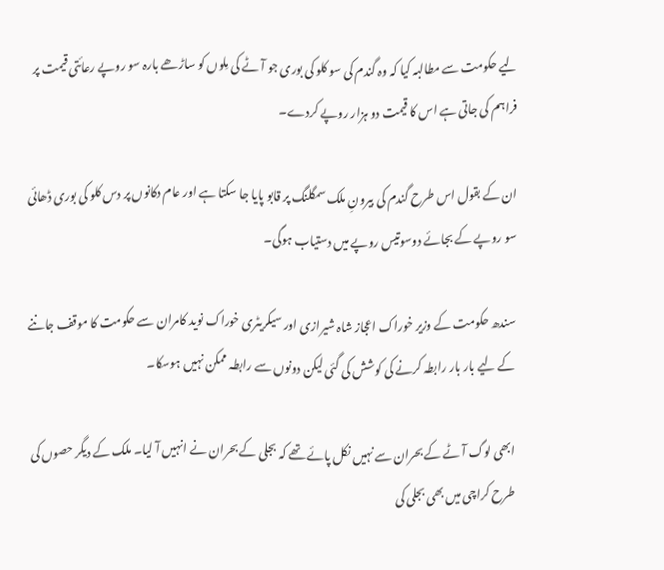لیے حکومت سے مطالبہ کیا کہ وہ گندم کی سو کلو کی بوری جو آٹے کی مِلوں کو ساڑھے بارہ سو روپے رعائتی قیمت پر فراہم کی جاتی ہے اس کا قیمت دو ہزار روپے کردے۔

ان کے بقول اس طرح گندم کی بیرونِ ملک سمگلنگ پر قابو پایا جا سکتا ہے اور عام دکانوں پر دس کلو کی بوری ڈھائی سو روپے کے بجائے دوسوتیس روپے میں دستیاب ہوگی۔

سندھ حکومت کے وزیر خوراک اعجاز شاہ شیرازی اور سیکریٹری خوراک نوید کامران سے حکومت کا موقف جاننے کے لیے بار بار رابطہ کرنے کی کوشش کی گئی لیکن دونوں سے رابطہ ممکن نہیں ہوسکا۔

ابھی لوگ آٹے کے بحران سے نہیں نکل پائے تھے کہ بجلی کے بحران نے انہیں آ لیا۔ ملک کے دیگر حصوں کی طرح کراچی میں بھی بجلی کی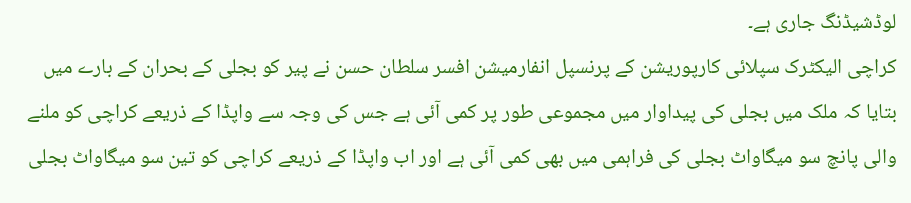لوڈشیڈنگ جاری ہے۔
کراچی الیکٹرک سپلائی کارپوریشن کے پرنسپل انفارمیشن افسر سلطان حسن نے پیر کو بجلی کے بحران کے بارے میں بتایا کہ ملک میں بجلی کی پیداوار میں مجموعی طور پر کمی آئی ہے جس کی وجہ سے واپڈا کے ذریعے کراچی کو ملنے والی پانچ سو میگاواٹ بجلی کی فراہمی میں بھی کمی آئی ہے اور اب واپڈا کے ذریعے کراچی کو تین سو میگاواٹ بجلی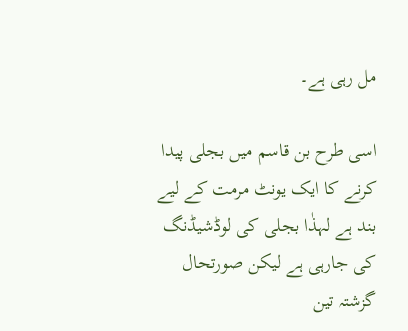مل رہی ہے۔

اسی طرح بن قاسم میں بجلی پیدا کرنے کا ایک یونٹ مرمت کے لیے بند ہے لہذٰا بجلی کی لوڈشیڈنگ کی جارہی ہے لیکن صورتحال گزشتہ تین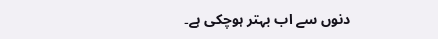دنوں سے اب بہتر ہوچکی ہے۔